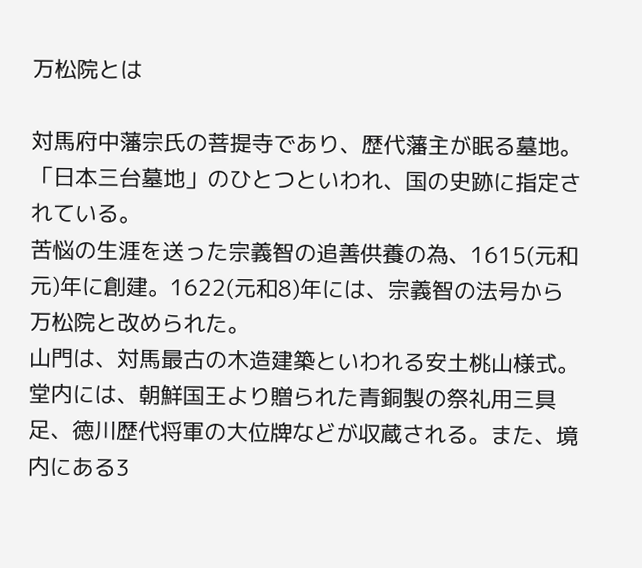万松院とは

対馬府中藩宗氏の菩提寺であり、歴代藩主が眠る墓地。「日本三台墓地」のひとつといわれ、国の史跡に指定されている。
苦悩の生涯を送った宗義智の追善供養の為、1615(元和元)年に創建。1622(元和8)年には、宗義智の法号から万松院と改められた。
山門は、対馬最古の木造建築といわれる安土桃山様式。堂内には、朝鮮国王より贈られた青銅製の祭礼用三具足、徳川歴代将軍の大位牌などが収蔵される。また、境内にある3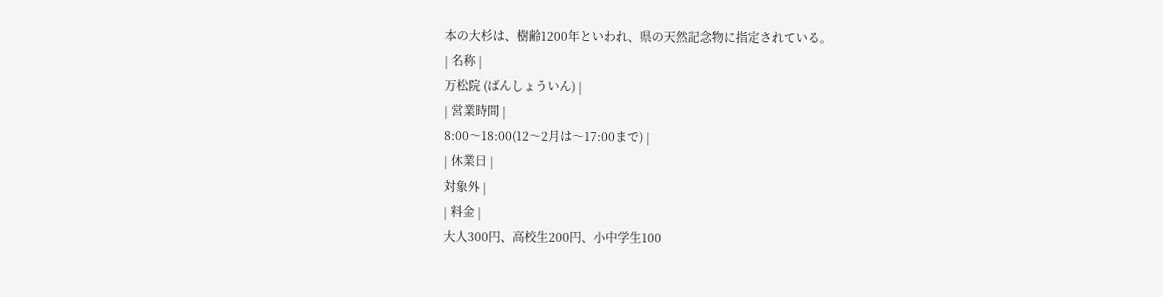本の大杉は、樹齢1200年といわれ、県の天然記念物に指定されている。
| 名称 |
万松院 (ばんしょういん) |
| 営業時間 |
8:00〜18:00(12〜2月は〜17:00まで) |
| 休業日 |
対象外 |
| 料金 |
大人300円、高校生200円、小中学生100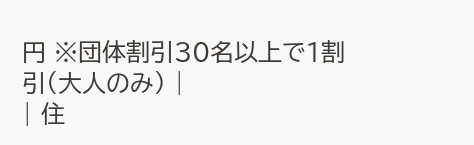円 ※団体割引30名以上で1割引(大人のみ) |
| 住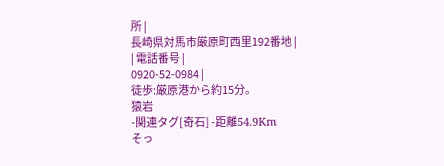所 |
長崎県対馬市厳原町西里192番地 |
| 電話番号 |
0920-52-0984 |
徒歩:厳原港から約15分。
猿岩
-関連タグ[奇石] -距離54.9Km
そっ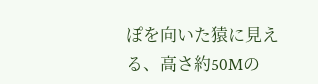ぽを向いた猿に見える、高さ約50Mの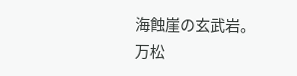海蝕崖の玄武岩。
万松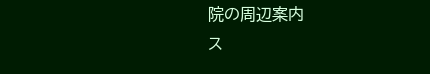院の周辺案内
ス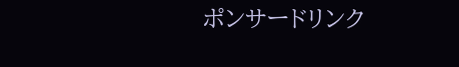ポンサードリンク